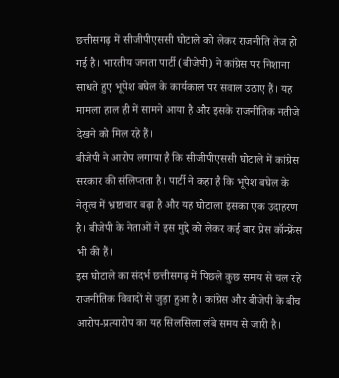छत्तीसगढ़ में सीजीपीएससी घोटाले को लेकर राजनीति तेज हो गई है। भारतीय जनता पार्टी (बीजेपी) ने कांग्रेस पर निशाना साधते हुए भूपेश बघेल के कार्यकाल पर सवाल उठाए हैं। यह मामला हाल ही में सामने आया है और इसके राजनीतिक नतीजे देखने को मिल रहे हैं।
बीजेपी ने आरोप लगाया है कि सीजीपीएससी घोटाले में कांग्रेस सरकार की संलिप्तता है। पार्टी ने कहा है कि भूपेश बघेल के नेतृत्व में भ्रष्टाचार बढ़ा है और यह घोटाला इसका एक उदाहरण है। बीजेपी के नेताओं ने इस मुद्दे को लेकर कई बार प्रेस कॉन्फ्रेंस भी की हैं।
इस घोटाले का संदर्भ छत्तीसगढ़ में पिछले कुछ समय से चल रहे राजनीतिक विवादों से जुड़ा हुआ है। कांग्रेस और बीजेपी के बीच आरोप-प्रत्यारोप का यह सिलसिला लंबे समय से जारी है।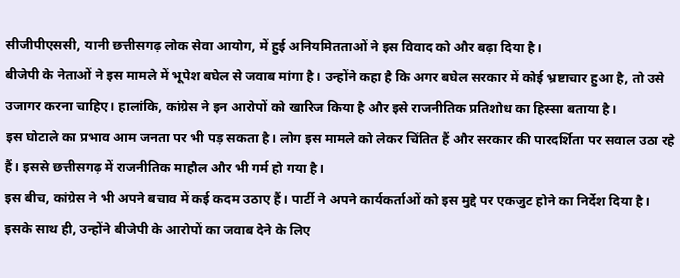सीजीपीएससी, यानी छत्तीसगढ़ लोक सेवा आयोग, में हुई अनियमितताओं ने इस विवाद को और बढ़ा दिया है।
बीजेपी के नेताओं ने इस मामले में भूपेश बघेल से जवाब मांगा है। उन्होंने कहा है कि अगर बघेल सरकार में कोई भ्रष्टाचार हुआ है, तो उसे उजागर करना चाहिए। हालांकि, कांग्रेस ने इन आरोपों को खारिज किया है और इसे राजनीतिक प्रतिशोध का हिस्सा बताया है।
इस घोटाले का प्रभाव आम जनता पर भी पड़ सकता है। लोग इस मामले को लेकर चिंतित हैं और सरकार की पारदर्शिता पर सवाल उठा रहे हैं। इससे छत्तीसगढ़ में राजनीतिक माहौल और भी गर्म हो गया है।
इस बीच, कांग्रेस ने भी अपने बचाव में कई कदम उठाए हैं। पार्टी ने अपने कार्यकर्ताओं को इस मुद्दे पर एकजुट होने का निर्देश दिया है। इसके साथ ही, उन्होंने बीजेपी के आरोपों का जवाब देने के लिए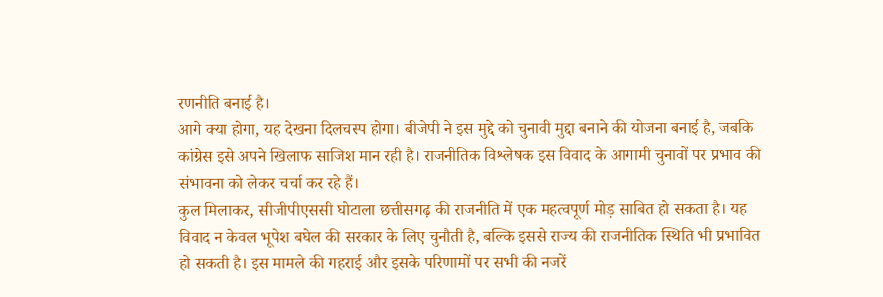रणनीति बनाई है।
आगे क्या होगा, यह देखना दिलचस्प होगा। बीजेपी ने इस मुद्दे को चुनावी मुद्दा बनाने की योजना बनाई है, जबकि कांग्रेस इसे अपने खिलाफ साजिश मान रही है। राजनीतिक विश्लेषक इस विवाद के आगामी चुनावों पर प्रभाव की संभावना को लेकर चर्चा कर रहे हैं।
कुल मिलाकर, सीजीपीएससी घोटाला छत्तीसगढ़ की राजनीति में एक महत्वपूर्ण मोड़ साबित हो सकता है। यह विवाद न केवल भूपेश बघेल की सरकार के लिए चुनौती है, बल्कि इससे राज्य की राजनीतिक स्थिति भी प्रभावित हो सकती है। इस मामले की गहराई और इसके परिणामों पर सभी की नजरें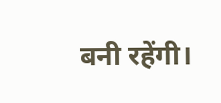बनी रहेंगी।